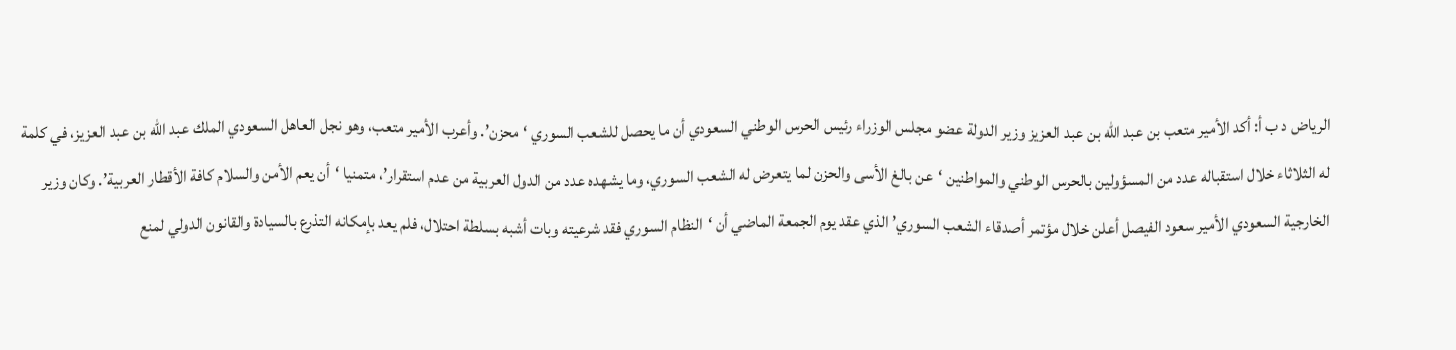الرياض د ب أ: أكد الأمير متعب بن عبد الله بن عبد العزيز وزير الدولة عضو مجلس الوزراء رئيس الحرس الوطني السعودي أن ما يحصل للشعب السوري ‘محزن’. وأعرب الأمير متعب، وهو نجل العاهل السعودي الملك عبد الله بن عبد العزيز، في كلمة له الثلاثاء خلال استقباله عدد من المسؤولين بالحرس الوطني والمواطنين ‘عن بالغ الأسى والحزن لما يتعرض له الشعب السوري، وما يشهده عدد من الدول العربية من عدم استقرار’، متمنيا ‘أن يعم الأمن والسلام كافة الأقطار العربية’. وكان وزير الخارجية السعودي الأمير سعود الفيصل أعلن خلال مؤتمر أصدقاء الشعب السوري’ الذي عقد يوم الجمعة الماضي أن ‘النظام السوري فقد شرعيته وبات أشبه بسلطة احتلال، فلم يعد بإمكانه التذرع بالسيادة والقانون الدولي لمنع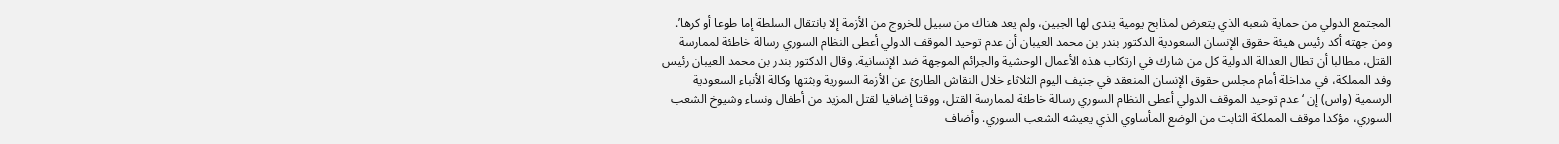المجتمع الدولي من حماية شعبه الذي يتعرض لمذابح يومية يندى لها الجبين، ولم يعد هناك من سبيل للخروج من الأزمة إلا بانتقال السلطة إما طوعا أو كرها’. ومن جهته أكد رئيس هيئة حقوق الإنسان السعودية الدكتور بندر بن محمد العيبان أن عدم توحيد الموقف الدولي أعطى النظام السوري رسالة خاطئة لممارسة القتل، مطالبا أن تطال العدالة الدولية كل من شارك في ارتكاب هذه الأعمال الوحشية والجرائم الموجهة ضد الإنسانية. وقال الدكتور بندر بن محمد العيبان رئيس وفد المملكة، في مداخلة أمام مجلس حقوق الإنسان المنعقد في جنيف اليوم الثلاثاء خلال النقاش الطارئ عن الأزمة السورية وبثتها وكالة الأنباء السعودية الرسمية (واس) إن ‘عدم توحيد الموقف الدولي أعطى النظام السوري رسالة خاطئة لممارسة القتل، ووقتا إضافيا لقتل المزيد من أطفال ونساء وشيوخ الشعب السوري، مؤكدا موقف المملكة الثابت من الوضع المأساوي الذي يعيشه الشعب السوري. وأضاف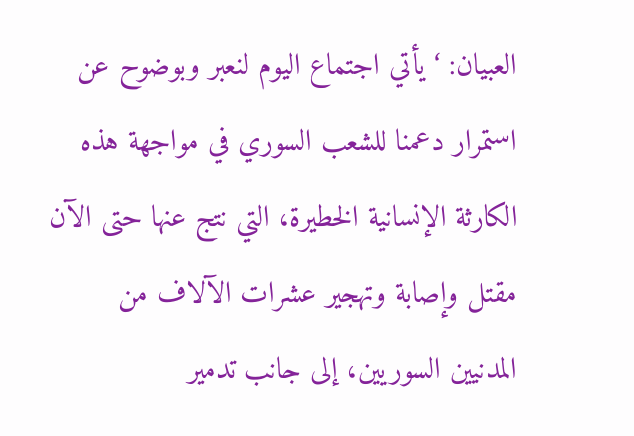العبيان: ‘يأتي اجتماع اليوم لنعبر وبوضوح عن استمرار دعمنا للشعب السوري في مواجهة هذه الكارثة الإنسانية الخطيرة، التي نتج عنها حتى الآن مقتل وإصابة وتهجير عشرات الآلاف من المدنيين السوريين، إلى جانب تدمير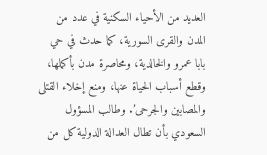العديد من الأحياء السكنية في عدد من المدن والقرى السورية، كما حدث في حي بابا عمرو والخالدية، ومحاصرة مدن بأكملها، وقطع أسباب الحياة عنها، ومنع إخلاء القتلى والمصابين والجرحى’. وطالب المسؤول السعودي بأن تطال العدالة الدولية كل من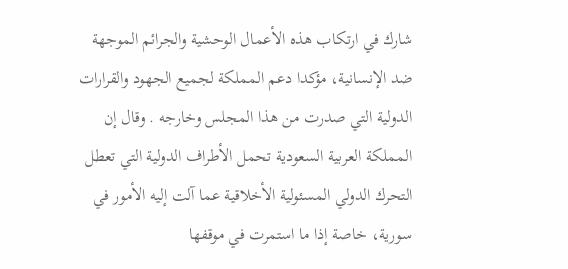شارك في ارتكاب هذه الأعمال الوحشية والجرائم الموجهة ضد الإنسانية، مؤكدا دعم المملكة لجميع الجهود والقرارات الدولية التي صدرت من هذا المجلس وخارجه . وقال إن المملكة العربية السعودية تحمل الأطراف الدولية التي تعطل التحرك الدولي المسئولية الأخلاقية عما آلت إليه الأمور في سورية، خاصة إذا ما استمرت في موقفها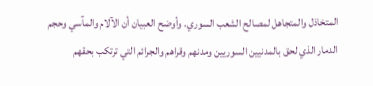المتخاذل والمتجاهل لمصالح الشعب السوري. وأوضح العبيان أن الآلام والمآسي وحجم الدمار الذي لحق بالمدنيين السوريين ومدنهم وقراهم والجرائم التي ترتكب بحقهم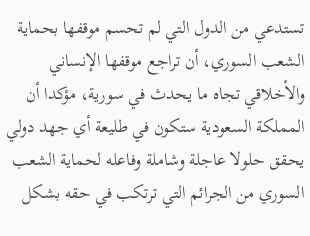تستدعي من الدول التي لم تحسم موقفها بحماية الشعب السوري، أن تراجع موقفها الإنساني والأخلاقي تجاه ما يحدث في سورية، مؤكدا أن المملكة السعودية ستكون في طليعة أي جهد دولي يحقق حلولا عاجلة وشاملة وفاعله لحماية الشعب السوري من الجرائم التي ترتكب في حقه بشكل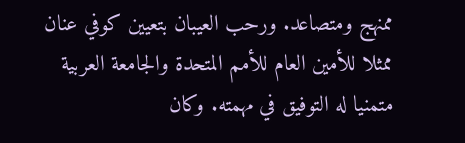ممنهج ومتصاعد. ورحب العيبان بتعيين كوفي عنان ممثلا للأمين العام للأمم المتحدة والجامعة العربية متمنيا له التوفيق في مهمته. وكان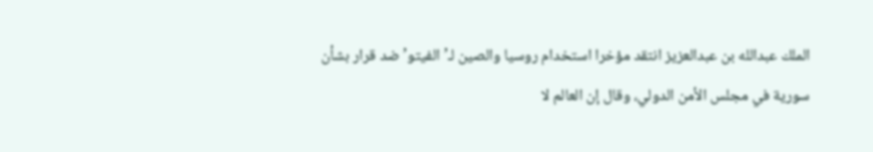الملك عبدالله بن عبدالعزيز انتقد مؤخرا استخدام روسيا والصين لـ’الفيتو’ ضد قرار بشأن سورية في مجلس الأمن الدولي، وقال إن العالم لا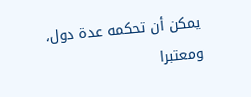يمكن أن تحكمه عدة دول، ومعتبرا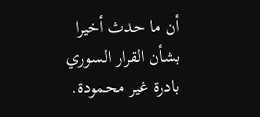أن ما حدث أخيرا بشأن القرار السوري بادرة غير محمودة.